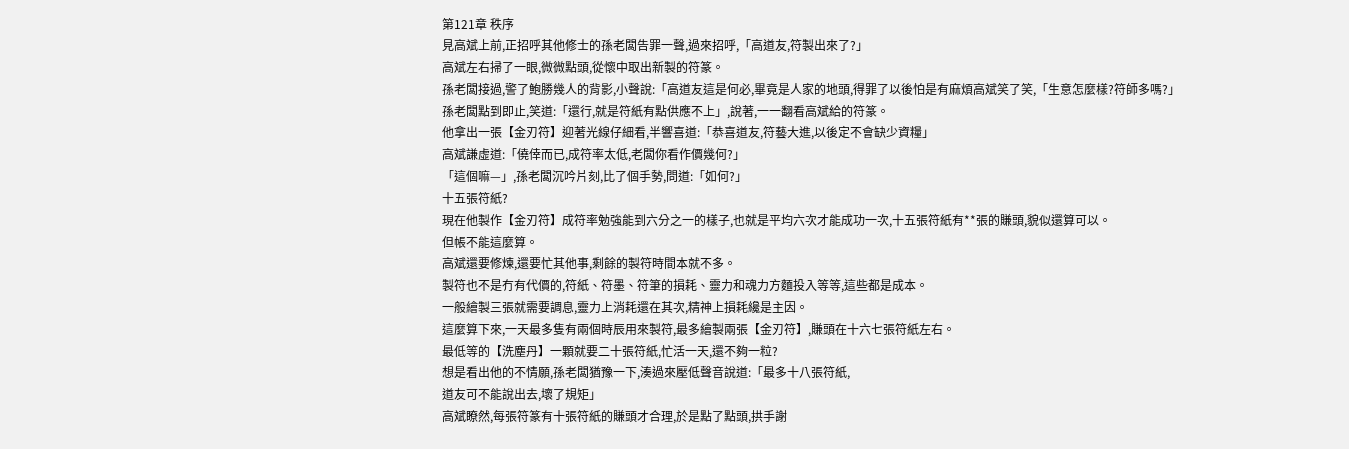第121章 秩序
見高斌上前,正招呼其他修士的孫老闆告罪一聲,過來招呼,「高道友,符製出來了?」
高斌左右掃了一眼,微微點頭,從懷中取出新製的符篆。
孫老闆接過,警了鮑勝幾人的背影,小聲說:「高道友這是何必,畢竟是人家的地頭,得罪了以後怕是有麻煩高斌笑了笑,「生意怎麼樣?符師多嗎?」
孫老闆點到即止,笑道:「還行,就是符紙有點供應不上」,說著,一一翻看高斌給的符篆。
他拿出一張【金刃符】迎著光線仔細看,半響喜道:「恭喜道友,符藝大進,以後定不會缺少資糧」
高斌謙虛道:「僥倖而已,成符率太低,老闆你看作價幾何?」
「這個嘛—」,孫老闆沉吟片刻,比了個手勢,問道:「如何?」
十五張符紙?
現在他製作【金刃符】成符率勉強能到六分之一的樣子,也就是平均六次才能成功一次,十五張符紙有**張的賺頭,貌似還算可以。
但帳不能這麼算。
高斌還要修煉,還要忙其他事,剩餘的製符時間本就不多。
製符也不是冇有代價的,符紙、符墨、符筆的損耗、靈力和魂力方麵投入等等,這些都是成本。
一般繪製三張就需要調息,靈力上消耗還在其次,精神上損耗纔是主因。
這麼算下來,一天最多隻有兩個時辰用來製符,最多繪製兩張【金刃符】,賺頭在十六七張符紙左右。
最低等的【洗塵丹】一顆就要二十張符紙,忙活一天,還不夠一粒?
想是看出他的不情願,孫老闆猶豫一下,湊過來壓低聲音說道:「最多十八張符紙,
道友可不能說出去,壞了規矩」
高斌瞭然,每張符篆有十張符紙的賺頭才合理,於是點了點頭,拱手謝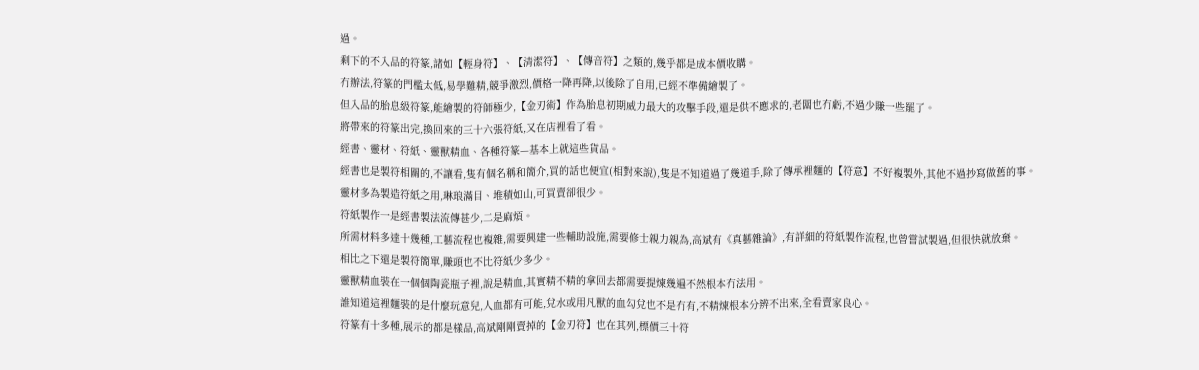過。
剩下的不入品的符篆,諸如【輕身符】、【清潔符】、【傳音符】之類的,幾乎都是成本價收購。
冇辦法,符篆的門檻太低,易學難精,競爭激烈,價格一降再降,以後除了自用,已經不準備繪製了。
但入品的胎息級符篆,能繪製的符師極少,【金刃術】作為胎息初期威力最大的攻擊手段,還是供不應求的,老闆也冇虧,不過少賺一些罷了。
將帶來的符篆出完,換回來的三十六張符紙,又在店裡看了看。
經書、靈材、符紙、靈獸精血、各種符篆—基本上就這些貨品。
經書也是製符相關的,不讓看,隻有個名稱和簡介,買的話也便宜(相對來說),隻是不知道過了幾道手,除了傳承裡麵的【符意】不好複製外,其他不過抄寫做舊的事。
靈材多為製造符紙之用,琳琅滿目、堆積如山,可買賣卻很少。
符紙製作一是經書製法流傳甚少,二是麻煩。
所需材料多達十幾種,工藝流程也複雜,需要興建一些輔助設施,需要修士親力親為,高斌有《真藝雜論》,有詳細的符紙製作流程,也曾嘗試製過,但很快就放棄。
相比之下還是製符簡單,賺頭也不比符紙少多少。
靈獸精血裝在一個個陶瓷瓶子裡,說是精血,其實精不精的拿回去都需要提煉幾遍不然根本冇法用。
誰知道這裡麵裝的是什麼玩意兒,人血都有可能,兌水或用凡獸的血勾兌也不是冇有,不精煉根本分辨不出來,全看賣家良心。
符篆有十多種,展示的都是樣品,高斌剛剛賣掉的【金刃符】也在其列,標價三十符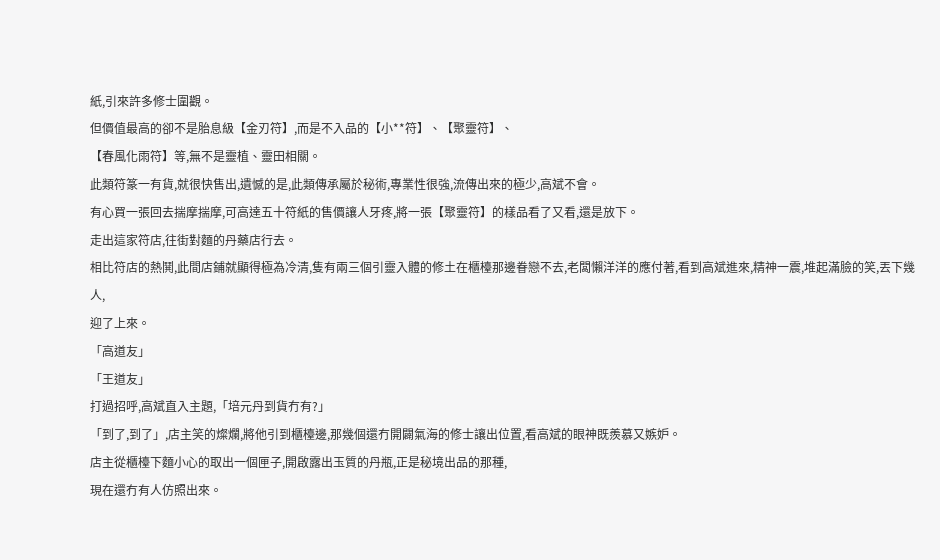紙,引來許多修士圍觀。
但價值最高的卻不是胎息級【金刃符】,而是不入品的【小**符】、【聚靈符】、
【春風化雨符】等,無不是靈植、靈田相關。
此類符篆一有貨,就很快售出,遺憾的是,此類傳承屬於秘術,專業性很強,流傳出來的極少,高斌不會。
有心買一張回去揣摩揣摩,可高達五十符紙的售價讓人牙疼,將一張【聚靈符】的樣品看了又看,還是放下。
走出這家符店,往街對麵的丹藥店行去。
相比符店的熱鬨,此間店鋪就顯得極為冷清,隻有兩三個引靈入體的修土在櫃檯那邊眷戀不去,老闆懶洋洋的應付著,看到高斌進來,精神一震,堆起滿臉的笑,丟下幾人,
迎了上來。
「高道友」
「王道友」
打過招呼,高斌直入主題,「培元丹到貨冇有?」
「到了,到了」,店主笑的燦爛,將他引到櫃檯邊,那幾個還冇開闢氣海的修士讓出位置,看高斌的眼神既羨慕又嫉妒。
店主從櫃檯下麵小心的取出一個匣子,開啟露出玉質的丹瓶,正是秘境出品的那種,
現在還冇有人仿照出來。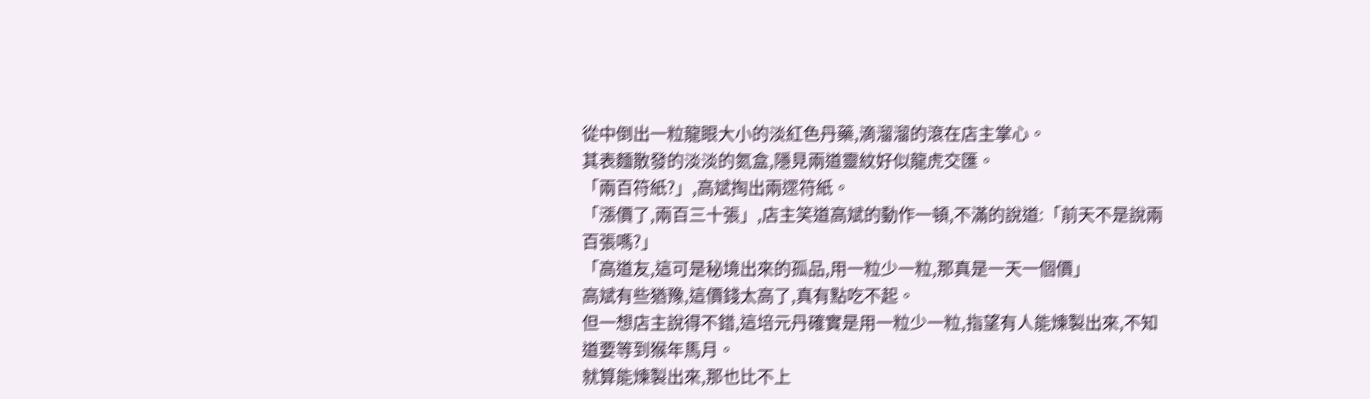從中倒出一粒龍眼大小的淡紅色丹藥,滴溜溜的滾在店主掌心。
其表麵散發的淡淡的氮盒,隱見兩道靈紋好似龍虎交匯。
「兩百符紙?」,高斌掏出兩遝符紙。
「漲價了,兩百三十張」,店主笑道高斌的動作一頓,不滿的說道:「前天不是說兩百張嗎?」
「高道友,這可是秘境出來的孤品,用一粒少一粒,那真是一天一個價」
高斌有些猶豫,這價錢太高了,真有點吃不起。
但一想店主說得不錯,這培元丹確實是用一粒少一粒,指望有人能煉製出來,不知道要等到猴年馬月。
就算能煉製出來,那也比不上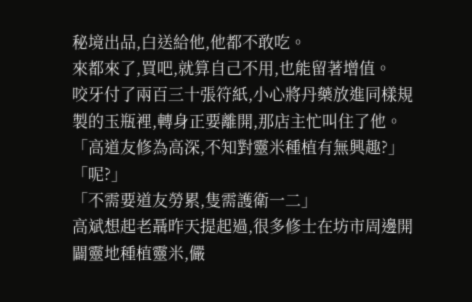秘境出品,白送給他,他都不敢吃。
來都來了,買吧,就算自己不用,也能留著增值。
咬牙付了兩百三十張符紙,小心將丹藥放進同樣規製的玉瓶裡,轉身正要離開,那店主忙叫住了他。
「高道友修為高深,不知對靈米種植有無興趣?」
「呢?」
「不需要道友勞累,隻需護衛一二」
高斌想起老聶昨天提起過,很多修士在坊市周邊開闢靈地種植靈米,儼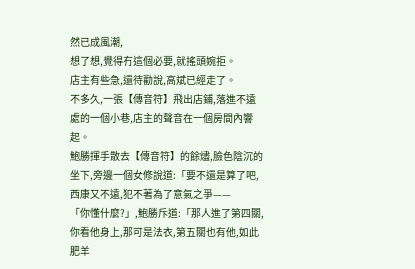然已成風潮,
想了想,覺得冇這個必要,就搖頭婉拒。
店主有些急,還待勸說,高斌已經走了。
不多久,一張【傳音符】飛出店鋪,落進不遠處的一個小巷,店主的聲音在一個房間內響起。
鮑勝揮手散去【傳音符】的餘燼,臉色陰沉的坐下,旁邊一個女修說道:「要不還是算了吧,西康又不遠,犯不著為了意氣之爭——
「你懂什麼?」,鮑勝斥道:「那人進了第四關,你看他身上,那可是法衣,第五關也有他,如此肥羊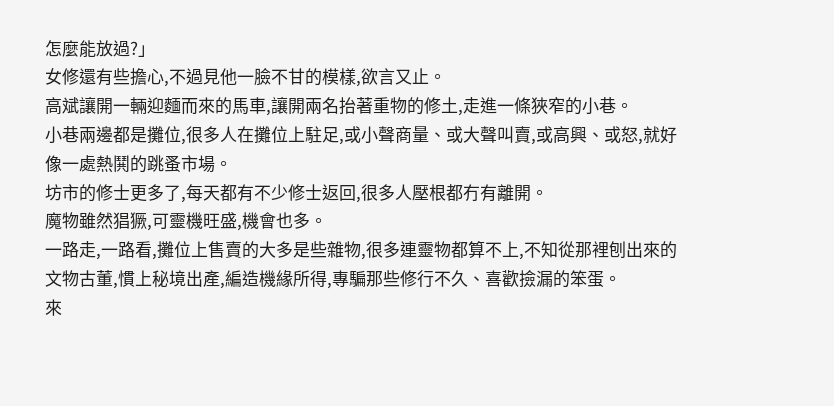怎麼能放過?」
女修還有些擔心,不過見他一臉不甘的模樣,欲言又止。
高斌讓開一輛迎麵而來的馬車,讓開兩名抬著重物的修土,走進一條狹窄的小巷。
小巷兩邊都是攤位,很多人在攤位上駐足,或小聲商量、或大聲叫賣,或高興、或怒,就好像一處熱鬨的跳蚤市場。
坊市的修士更多了,每天都有不少修士返回,很多人壓根都冇有離開。
魔物雖然猖獗,可靈機旺盛,機會也多。
一路走,一路看,攤位上售賣的大多是些雜物,很多連靈物都算不上,不知從那裡刨出來的文物古董,慣上秘境出產,編造機緣所得,專騙那些修行不久、喜歡撿漏的笨蛋。
來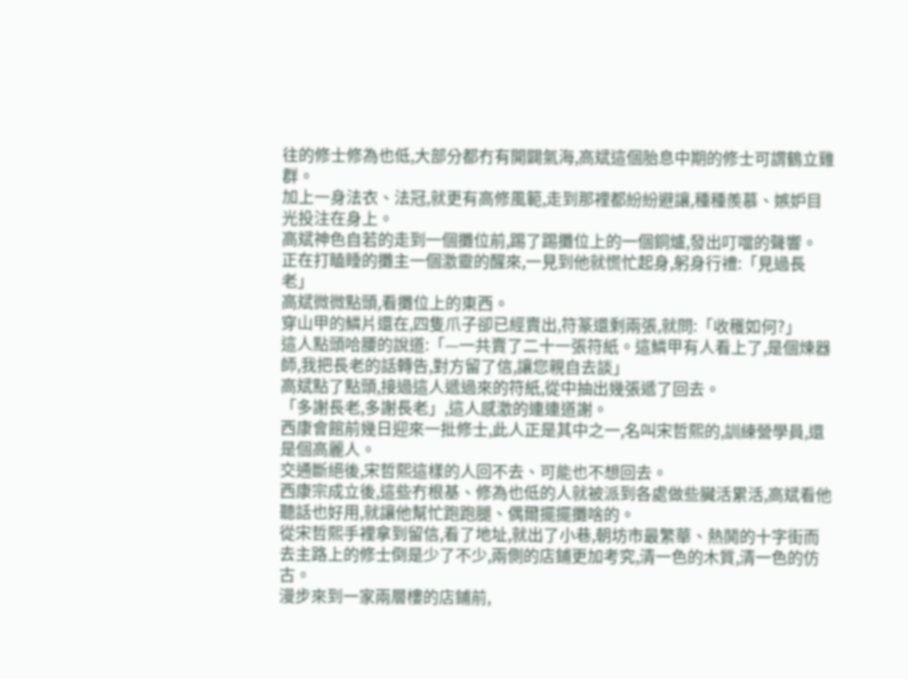往的修士修為也低,大部分都冇有開闢氣海,高斌這個胎息中期的修士可謂鶴立雞群。
加上一身法衣、法冠,就更有高修風範,走到那裡都紛紛避讓,種種羨慕、嫉妒目光投注在身上。
高斌神色自若的走到一個攤位前,踢了踢攤位上的一個銅爐,發出叮噹的聲響。
正在打瞌睡的攤主一個激靈的醒來,一見到他就慌忙起身,躬身行禮:「見過長老」
高斌微微點頭,看攤位上的東西。
穿山甲的鱗片還在,四隻爪子卻已經賣出,符篆還剩兩張,就問:「收穫如何?」
這人點頭哈腰的說道:「—一共賣了二十一張符紙。這鱗甲有人看上了,是個煉器師,我把長老的話轉告,對方留了信,讓您親自去談」
高斌點了點頭,接過這人遞過來的符紙,從中抽出幾張遞了回去。
「多謝長老,多謝長老」,這人感激的連連道謝。
西康會館前幾日迎來一批修士,此人正是其中之一,名叫宋哲熙的,訓練營學員,還是個高麗人。
交通斷絕後,宋哲熙這樣的人回不去、可能也不想回去。
西康宗成立後,這些冇根基、修為也低的人就被派到各處做些臟活累活,高斌看他聽話也好用,就讓他幫忙跑跑腿、偶爾擺擺攤啥的。
從宋哲熙手裡拿到留信,看了地址,就出了小巷,朝坊市最繁華、熱鬨的十字街而去主路上的修士倒是少了不少,兩側的店鋪更加考究,清一色的木質,清一色的仿古。
漫步來到一家兩層樓的店鋪前,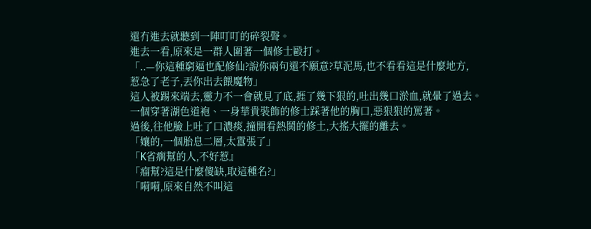還冇進去就聽到一陣叮叮的碎裂聲。
進去一看,原來是一群人圍著一個修士毆打。
「..—你這種窮逼也配修仙?說你兩句還不願意?草泥馬,也不看看這是什麼地方,
惹急了老子,丟你出去餵魔物」
這人被踢來端去,靈力不一會就見了底,捱了幾下狠的,吐出幾口淤血,就暈了過去。
一個穿著湖色道袍、一身華貴裝飾的修士踩著他的胸口,惡狠狠的罵著。
過後,往他臉上吐了口濃痰,撞開看熱鬨的修土,大搖大擺的離去。
「孃的,一個胎息二層,太囂張了」
「K省瘸幫的人,不好惹』
「瘤幫?這是什麼傻缺,取這種名?」
「嗬嗬,原來自然不叫這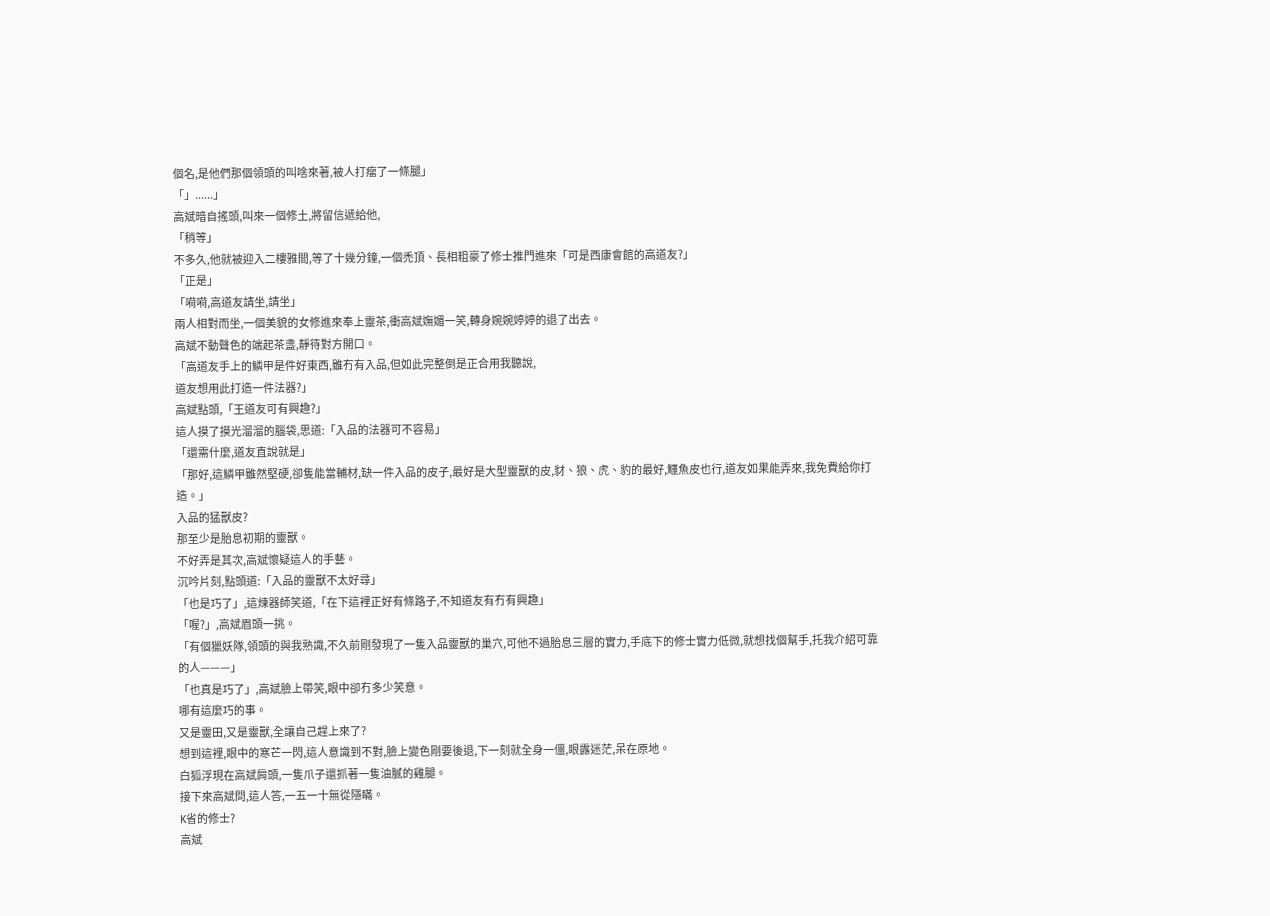個名,是他們那個領頭的叫啥來著,被人打瘤了一條腿」
「」......」
高斌暗自搖頭,叫來一個修土,將留信遞給他,
「稍等」
不多久,他就被迎入二樓雅間,等了十幾分鐘,一個禿頂、長相粗豪了修士推門進來「可是西康會館的高道友?」
「正是」
「嗬嗬,高道友請坐,請坐」
兩人相對而坐,一個美貌的女修進來奉上靈茶,衝高斌嫵媚一笑,轉身婉婉婷婷的退了出去。
高斌不動聲色的端起茶盞,靜待對方開口。
「高道友手上的鱗甲是件好東西,雖冇有入品,但如此完整倒是正合用我聽說,
道友想用此打造一件法器?」
高斌點頭,「王道友可有興趣?」
這人摸了摸光溜溜的腦袋,思道:「入品的法器可不容易」
「還需什麼,道友直說就是」
「那好,這鱗甲雖然堅硬,卻隻能當輔材,缺一件入品的皮子,最好是大型靈獸的皮,豺、狼、虎、豹的最好,鱷魚皮也行,道友如果能弄來,我免費給你打造。」
入品的猛獸皮?
那至少是胎息初期的靈獸。
不好弄是其次,高斌懷疑這人的手藝。
沉吟片刻,點頭道:「入品的靈獸不太好尋」
「也是巧了」,這煉器師笑道,「在下這裡正好有條路子,不知道友有冇有興趣」
「喔?」,高斌眉頭一挑。
「有個獵妖隊,領頭的與我熟識,不久前剛發現了一隻入品靈獸的巢穴,可他不過胎息三層的實力,手底下的修士實力低微,就想找個幫手,托我介紹可靠的人———」
「也真是巧了」,高斌臉上帶笑,眼中卻冇多少笑意。
哪有這麼巧的事。
又是靈田,又是靈獸,全讓自己趕上來了?
想到這裡,眼中的寒芒一閃,這人意識到不對,臉上變色剛要後退,下一刻就全身一僵,眼露迷茫,呆在原地。
白狐浮現在高斌肩頭,一隻爪子還抓著一隻油膩的雞腿。
接下來高斌問,這人答,一五一十無從隱瞞。
K省的修士?
高斌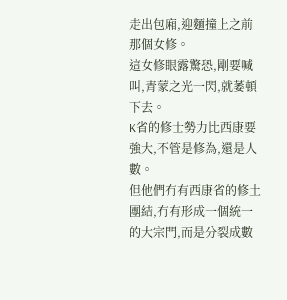走出包廂,迎麵撞上之前那個女修。
這女修眼露驚恐,剛要喊叫,青蒙之光一閃,就萎頓下去。
K省的修士勢力比西康要強大,不管是修為,還是人數。
但他們冇有西康省的修土團結,冇有形成一個統一的大宗門,而是分裂成數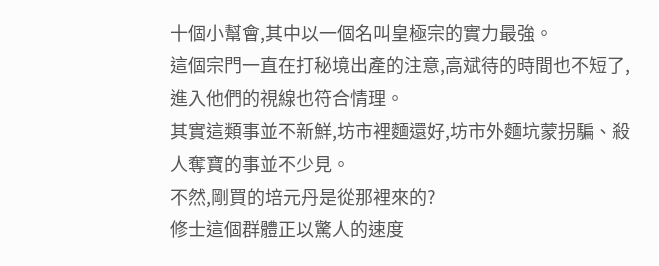十個小幫會,其中以一個名叫皇極宗的實力最強。
這個宗門一直在打秘境出產的注意,高斌待的時間也不短了,進入他們的視線也符合情理。
其實這類事並不新鮮,坊市裡麵還好,坊市外麵坑蒙拐騙、殺人奪寶的事並不少見。
不然,剛買的培元丹是從那裡來的?
修士這個群體正以驚人的速度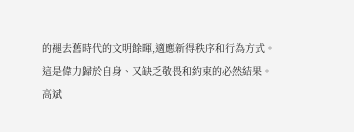的褪去舊時代的文明餘暉,適應新得秩序和行為方式。
這是偉力歸於自身、又缺乏敬畏和約束的必然結果。
高斌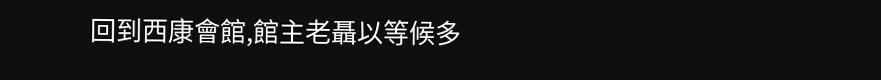回到西康會館,館主老聶以等候多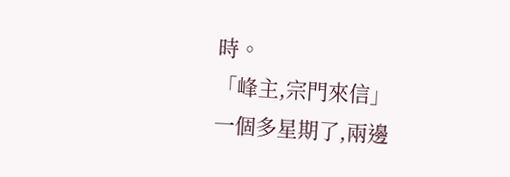時。
「峰主,宗門來信」
一個多星期了,兩邊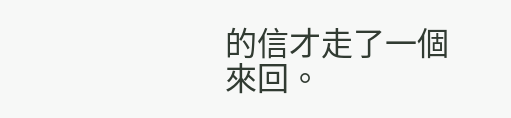的信才走了一個來回。